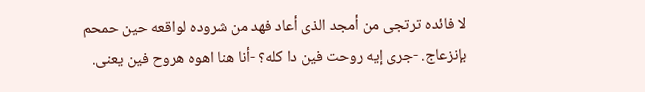لا فائده ترتجى من أمجد الذى أعاد فهد من شروده لواقعه حين حمحم بإنزعاج. -جرى إيه روحت فين دا كله؟ -أنا هنا اهوه هروح فين يعنى.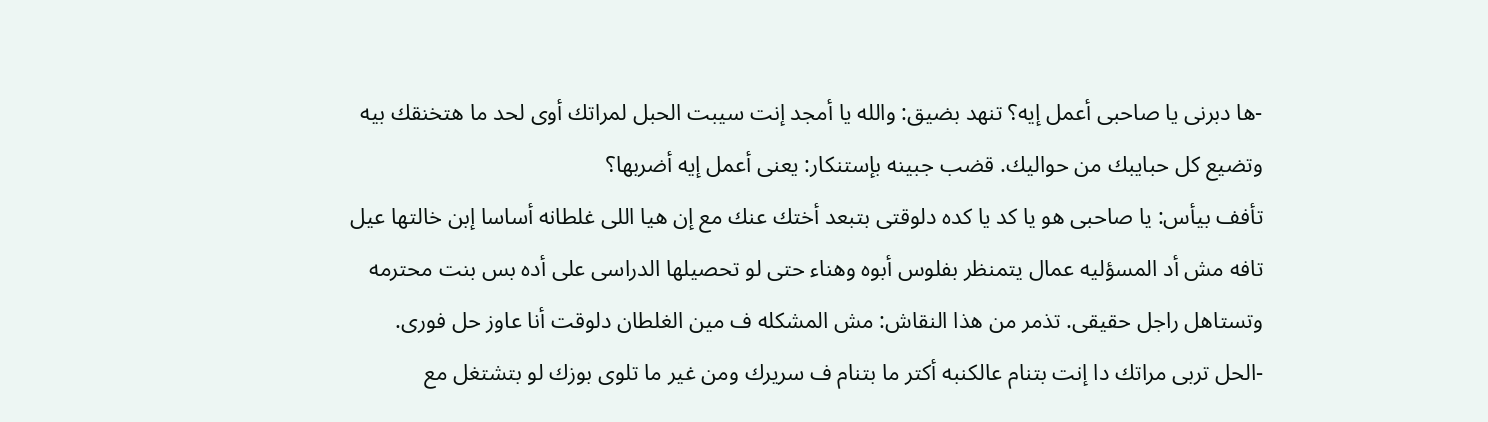-ها دبرنى يا صاحبى أعمل إيه؟ تنهد بضيق: والله يا أمجد إنت سيبت الحبل لمراتك أوى لحد ما هتخنقك بيه وتضيع كل حبايبك من حواليك. قضب جبينه بإستنكار: يعنى أعمل إيه أضربها؟
تأفف بيأس: يا صاحبى هو يا كد يا كده دلوقتى بتبعد أختك عنك مع إن هيا اللى غلطانه أساسا إبن خالتها عيل تافه مش أد المسؤليه عمال يتمنظر بفلوس أبوه وهناء حتى لو تحصيلها الدراسى على أده بس بنت محترمه وتستاهل راجل حقيقى. تذمر من هذا النقاش: مش المشكله ف مين الغلطان دلوقت أنا عاوز حل فورى.
-الحل تربى مراتك دا إنت بتنام عالكنبه أكتر ما بتنام ف سريرك ومن غير ما تلوى بوزك لو بتشتغل مع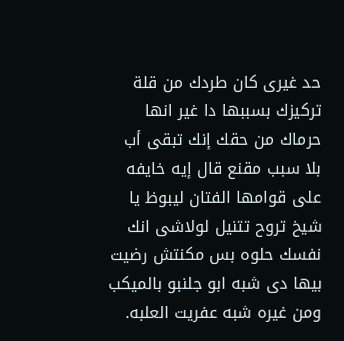حد غيرى كان طردك من قلة تركيزك بسببها دا غير انها حرماك من حقك إنك تبقى أب بلا سبب مقنع قال إيه خايفه على قوامها الفتان ليبوظ يا شيخ تروح تتنيل لولاشى انك نفسك حلوه بس مكنتش رضيت بيها دى شبه ابو جلنبو بالميكب ومن غيره شبه عفريت العلبه.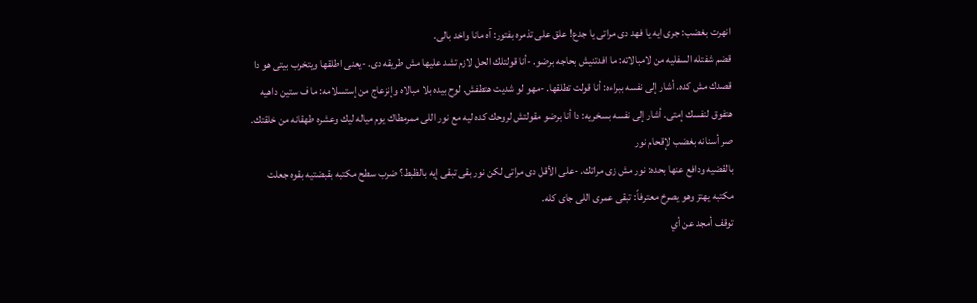انهرت بغضب: جرى ايه يا فهد دى مراتى يا جدع! علق على تذمره بفتور: آه مانا واخد بالى.
قضم شفتله السفليه من لامبالاته: ما افدتنيش بحاجه برضو. -أنا قولتلك الحل لازم تشد عليها مش طريقه دى. -يعنى اطلقها ويتخرب بيتى هو دا قصدك مش كده. أشار إلى نفسه ببراءه: أنا قولت تطلقها. -مهو لو شديت هتطفش. لوح بيده بلا مبالاه وإنزعاج من إستسلامه: ما ف ستين داهيه هتفوق لنفسك إمتى. أشار إلى نفسه بسخريه: دا أنا برضو مقولتش لروحك كده ليه مع نور اللى ممرمطاك يوم مياله ليك وعشره طهقانه من خلقتك. صر أسنانه بغضب لإقحام نور
بالقضيه ودافع عنها بحده: نور مش زى مراتك. -على الأقل دى مراتى لكن نور بقى تبقى إيه بالظبط؟ ضرب سطح مكتبه بقبضتيه بقوه جعلت مكتبه يهتز وهو يصرخ معترفاً: تبقى عمرى اللى جاى كله.
توقف أمجد عن أي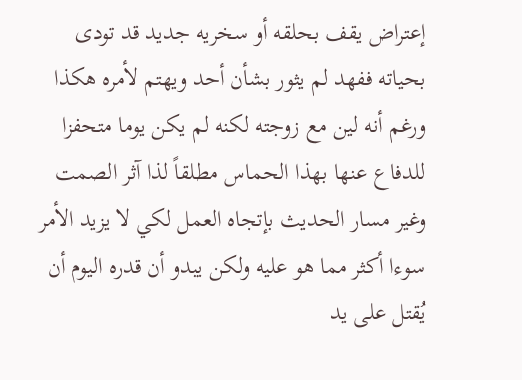إعتراض يقف بحلقه أو سخريه جديد قد تودى بحياته ففهد لم يثور بشأن أحد ويهتم لأمره هكذا ورغم أنه لين مع زوجته لكنه لم يكن يوما متحفزا للدفاع عنها بهذا الحماس مطلقاً لذا آثر الصمت وغير مسار الحديث بإتجاه العمل لكي لا يزيد الأمر سوءا أكثر مما هو عليه ولكن يبدو أن قدره اليوم أن يُقتل على يد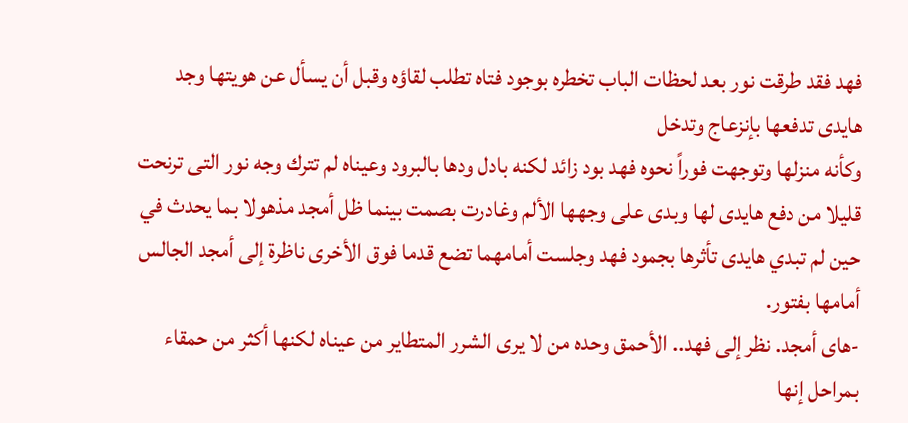فهد فقد طرقت نور بعد لحظات الباب تخطره بوجود فتاه تطلب لقاؤه وقبل أن يسأل عن هويتها وجد هايدى تدفعها بإنزعاج وتدخل
وكأنه منزلها وتوجهت فوراً نحوه فهد بود زائد لكنه بادل ودها بالبرود وعيناه لم تترك وجه نور التى ترنحت قليلا من دفع هايدى لها وبدى على وجهها الألم وغادرت بصمت بينما ظل أمجد مذهولا بما يحدث في حين لم تبدي هايدى تأثرها بجمود فهد وجلست أمامهما تضع قدما فوق الأخرى ناظرة إلى أمجد الجالس أمامها بفتور.
-هاى أمجد. نظر إلى فهد.. الأحمق وحده من لا يرى الشرر المتطاير من عيناه لكنها أكثر من حمقاء بمراحل إنها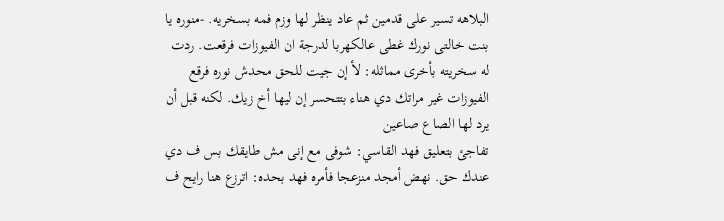البلاهه تسير على قدمين ثم عاد ينظر لها وزم فمه بسخريه. -منوره يا بنت خالتى نورك غطى عالكهربا لدرجة ان الفيوزات فرقعت. ردت له سخريته بأخرى مماثله: لأ إن جيت للحق محدش نوره فرقع الفيوزات غير مراتك دي هناء بتتحسر إن ليها أخ زيك. لكنه قبل أن يرد لها الصاع صاعين
تفاجئ بتعليق فهد القاسي: شوفى مع إنى مش طايقك بس ف دي عندك حق. نهض أمجد منزعجا فأمره فهد بحده: اترزع هنا رايح ف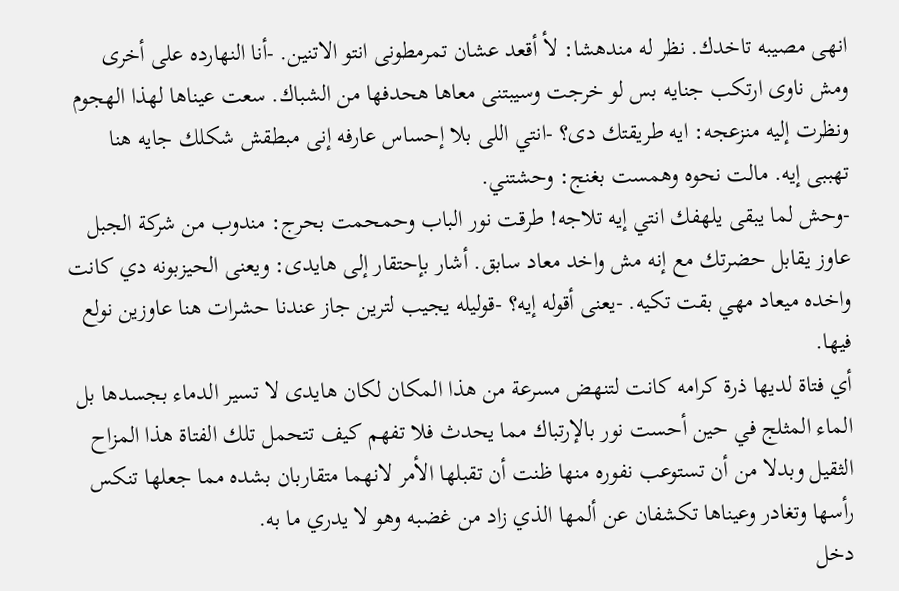انهى مصيبه تاخدك. نظر له مندهشا: لأ أقعد عشان تمرمطونى انتو الاتنين. -أنا النهارده على أخرى ومش ناوى ارتكب جنايه بس لو خرجت وسيبتنى معاها هحدفها من الشباك. سعت عيناها لهذا الهجوم ونظرت إليه منزعجه: ايه طريقتك دى؟ -انتي اللى بلا إحساس عارفه إنى مبطقش شكلك جايه هنا تهببى إيه. مالت نحوه وهمست بغنج: وحشتني.
-وحش لما يبقى يلهفك انتي إيه تلاجه! طرقت نور الباب وحمحمت بحرج: مندوب من شركة الجبل عاوز يقابل حضرتك مع إنه مش واخد معاد سابق. أشار بإحتقار إلى هايدى: ويعنى الحيزبونه دي كانت واخده ميعاد مهي بقت تكيه. -يعنى أقوله إيه؟ -قوليله يجيب لترين جاز عندنا حشرات هنا عاوزين نولع فيها.
أي فتاة لديها ذرة كرامه كانت لتنهض مسرعة من هذا المكان لكان هايدى لا تسير الدماء بجسدها بل الماء المثلج في حين أحست نور بالإرتباك مما يحدث فلا تفهم كيف تتحمل تلك الفتاة هذا المزاح الثقيل وبدلا من أن تستوعب نفوره منها ظنت أن تقبلها الأمر لانهما متقاربان بشده مما جعلها تنكس رأسها وتغادر وعيناها تكشفان عن ألمها الذي زاد من غضبه وهو لا يدري ما به.
دخل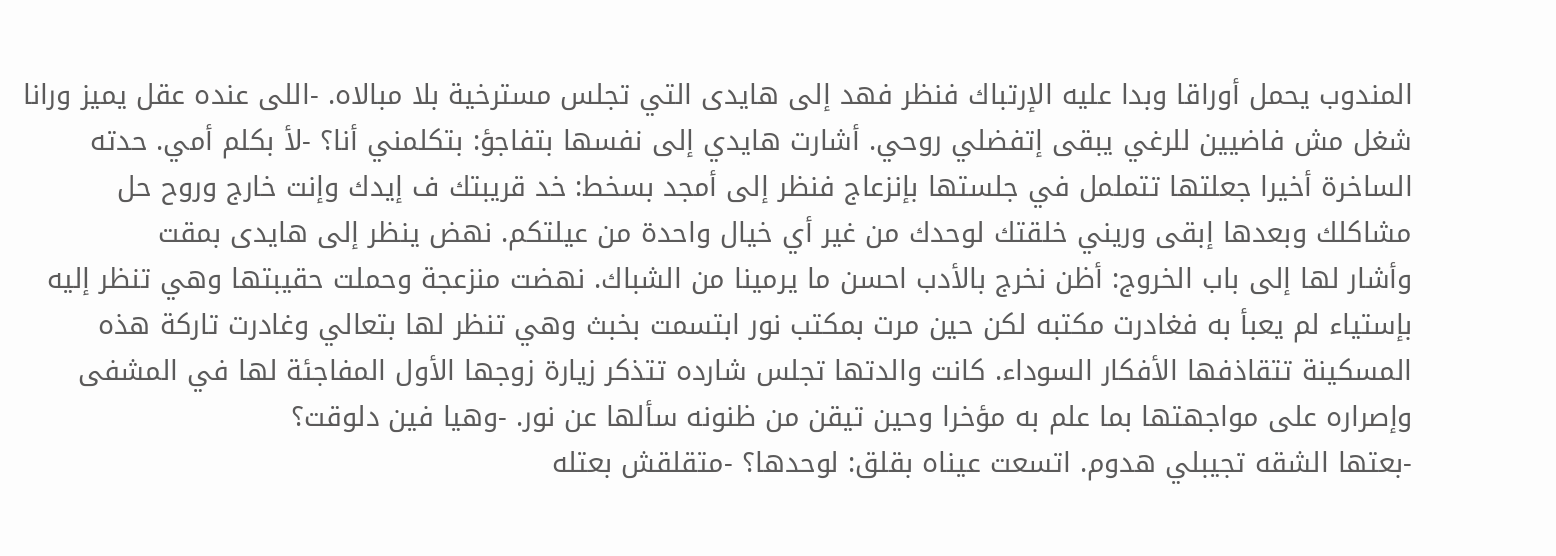المندوب يحمل أوراقا وبدا عليه الإرتباك فنظر فهد إلى هايدى التي تجلس مسترخية بلا مبالاه. -اللى عنده عقل يميز ورانا شغل مش فاضيين للرغي يبقى إتفضلي روحي. أشارت هايدي إلى نفسها بتفاجؤ: بتكلمني أنا؟ -لأ بكلم أمي. حدته الساخرة أخيرا جعلتها تتململ في جلستها بإنزعاج فنظر إلى أمجد بسخط: خد قريبتك ف إيدك وإنت خارج وروح حل مشاكلك وبعدها إبقى وريني خلقتك لوحدك من غير أي خيال واحدة من عيلتكم. نهض ينظر إلى هايدى بمقت
وأشار لها إلى باب الخروج: أظن نخرج بالأدب احسن ما يرمينا من الشباك. نهضت منزعجة وحملت حقيبتها وهي تنظر إليه بإستياء لم يعبأ به فغادرت مكتبه لكن حين مرت بمكتب نور ابتسمت بخبث وهي تنظر لها بتعالي وغادرت تاركة هذه المسكينة تتقاذفها الأفكار السوداء. كانت والدتها تجلس شارده تتذكر زيارة زوجها الأول المفاجئة لها في المشفى وإصراره على مواجهتها بما علم به مؤخرا وحين تيقن من ظنونه سألها عن نور. -وهيا فين دلوقت؟
-بعتها الشقه تجيبلي هدوم. اتسعت عيناه بقلق: لوحدها؟ -متقلقش بعتله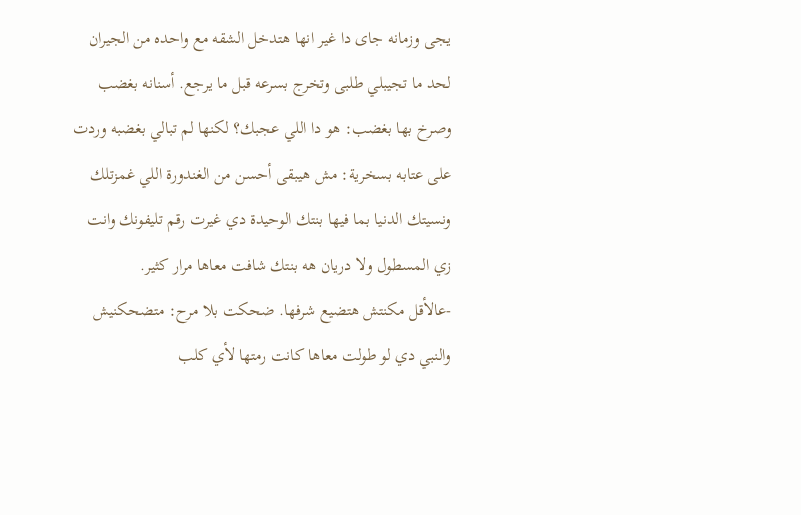يجى وزمانه جاى دا غير انها هتدخل الشقه مع واحده من الجيران لحد ما تجيبلي طلبى وتخرج بسرعه قبل ما يرجع. أسنانه بغضب وصرخ بها بغضب: هو دا اللي عجبك؟ لكنها لم تبالي بغضبه وردت على عتابه بسخرية: مش هيبقى أحسن من الغندورة اللي غمزتلك ونسيتك الدنيا بما فيها بنتك الوحيدة دي غيرت رقم تليفونك وانت زي المسطول ولا دريان هه بنتك شافت معاها مرار كثير.
-عالأقل مكنتش هتضيع شرفها. ضحكت بلا مرح: متضحكنيش والنبي دي لو طولت معاها كانت رمتها لأي كلب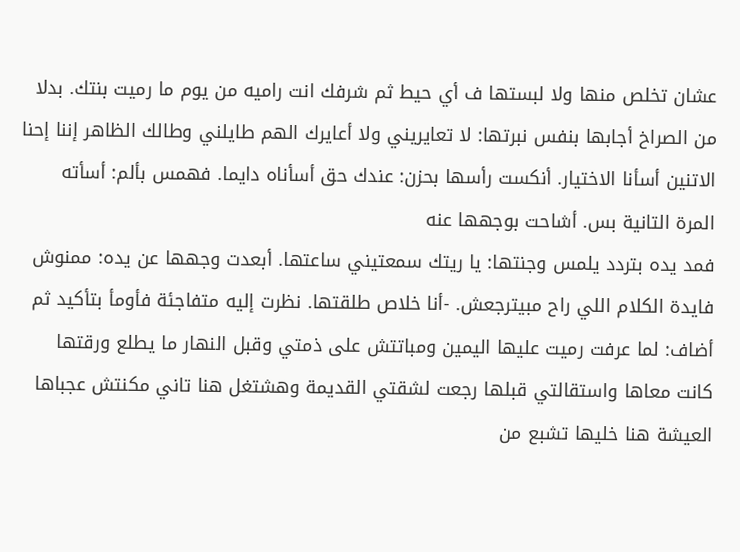عشان تخلص منها ولا لبستها ف أي حيط ثم شرفك انت راميه من يوم ما رميت بنتك. بدلا من الصراخ أجابها بنفس نبرتها: لا تعايريني ولا أعايرك الهم طايلني وطالك الظاهر إننا إحنا الاتنين أسأنا الاختيار. أنكست رأسها بحزن: عندك حق أسأناه دايما. فهمس بألم: أسأته المرة التانية بس. أشاحت بوجهها عنه
فمد يده بتردد يلمس وجنتها: يا ريتك سمعتيني ساعتها. أبعدت وجهها عن يده: ممنوش فايدة الكلام اللي راح مبيترجعش. -أنا خلاص طلقتها. نظرت إليه متفاجئة فأومأ بتأكيد ثم أضاف: لما عرفت رميت عليها اليمين ومباتتش على ذمتي وقبل النهار ما يطلع ورقتها كانت معاها واستقالتي قبلها رجعت لشقتي القديمة وهشتغل هنا تاني مكنتش عجباها العيشة هنا خليها تشبع من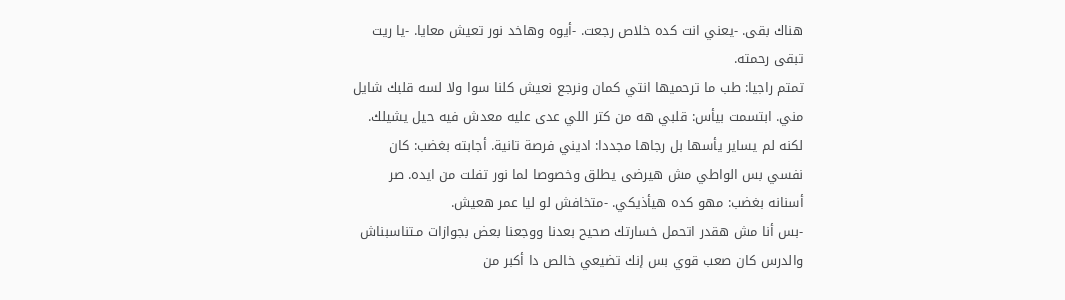هناك بقى. -يعني انت كده خلاص رجعت. -أيوه وهاخد نور تعيش معايا. -يا ريت تبقى رحمته.
تمتم راجيا: طب ما ترحميها انتي كمان ونرجع نعيش كلنا سوا ولا لسه قلبك شايل مني. ابتسمت بيأس: قلبي هه من كتر اللي عدى عليه معدش فيه حيل يشيلك. لكنه لم يساير يأسها بل رجاها مجددا: اديني فرصة تانية. أجابته بغضب: كان نفسي بس الواطي مش هيرضى يطلق وخصوصا لما نور تفلت من ايده. صر أسنانه بغضب: مهو كده هيأذيكي. -متخافش لو ليا عمر هعيش.
-بس أنا مش هقدر اتحمل خسارتك صحيح بعدنا ووجعنا بعض بجوازات مـتناسبناش والدرس كان صعب قوي بس إنك تضيعي خالص دا أكبر من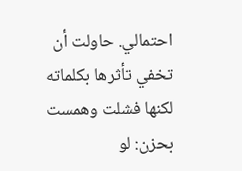احتمالي. حاولت أن تخفي تأثرها بكلماته لكنها فشلت وهمست بحزن: لو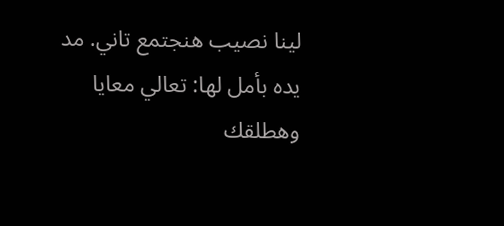لينا نصيب هنجتمع تاني. مد يده بأمل لها: تعالي معايا وهطلقك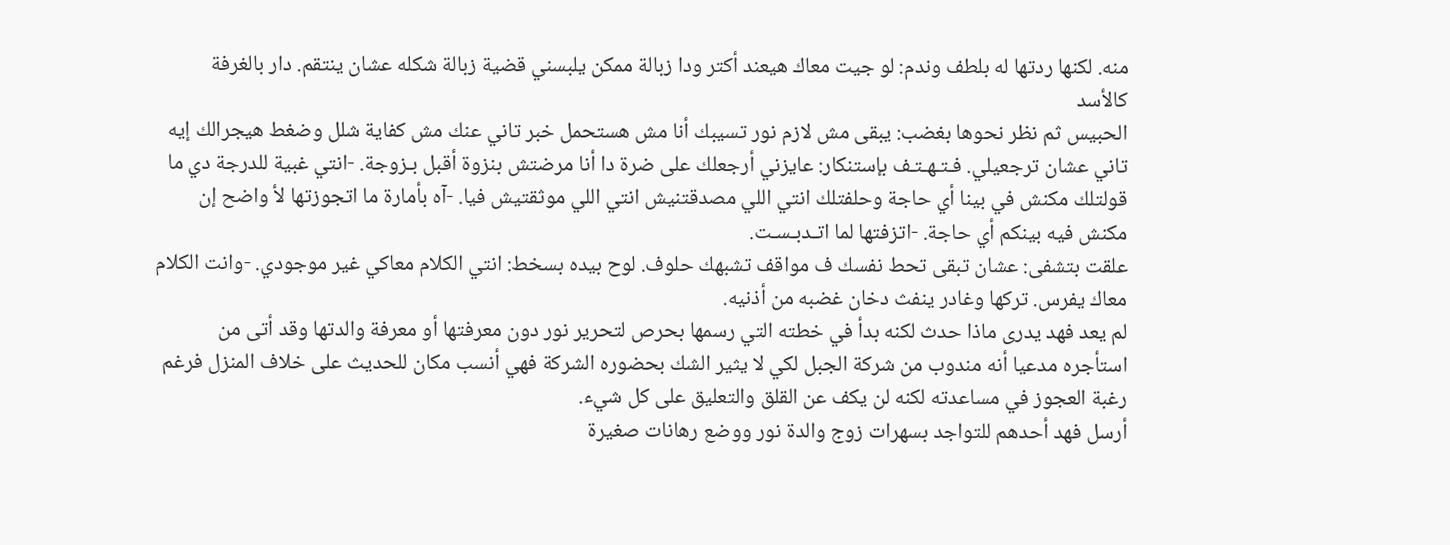منه. لكنها ردتها له بلطف وندم: لو جيت معاك هيعند أكتر ودا زبالة ممكن يلبسني قضية زبالة شكله عشان ينتقم. دار بالغرفة كالأسد
الحبيس ثم نظر نحوها بغضب: يبقى مش لازم نور تسيبك أنا مش هستحمل خبر تاني عنك مش كفاية شلل وضغط هيجرالك إيه تاني عشان ترجعيلي. فـتـهـتـف بإستنكار: عايزني أرجعلك على ضرة دا أنا مرضتش بنزوة أقبل بـزوجة. -انتي غبية للدرجة دي ما قولتلك مكنش في بينا أي حاجة وحلفتلك انتي اللي مصدقتنيش انتي اللي موثقتيش فيا. -آه بأمارة ما اتجوزتها لأ واضح إن مكنش فيه بينكم أي حاجة. -اتزفتها لما اتـدبـسـت.
علقت بتشفى: عشان تبقى تحط نفسك ف مواقف تشبهك حلوف. لوح بيده بسخط: انتي الكلام معاكي غير موجودي. -وانت الكلام معاك يفرس. تركها وغادر ينفث دخان غضبه من أذنيه.
لم يعد فهد يدرى ماذا حدث لكنه بدأ في خطته التي رسمها بحرص لتحرير نور دون معرفتها أو معرفة والدتها وقد أتى من استأجره مدعيا أنه مندوب من شركة الجبل لكي لا يثير الشك بحضوره الشركة فهي أنسب مكان للحديث على خلاف المنزل فرغم رغبة العجوز في مساعدته لكنه لن يكف عن القلق والتعليق على كل شيء.
أرسل فهد أحدهم للتواجد بسهرات زوج والدة نور ووضع رهانات صغيرة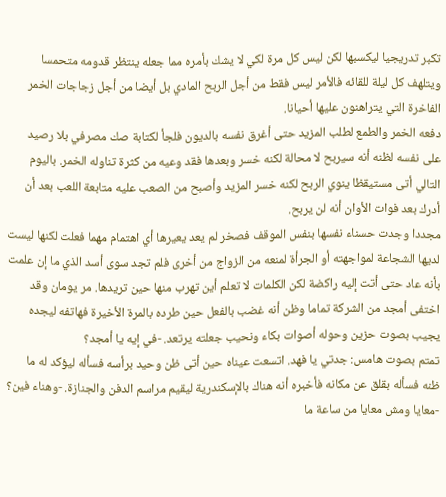تكبر تدريجيا ليكسبها لكن ليس كل مرة لكي لا يشك بأمره مما جعله ينتظر قدومه متحمسا ويتلهف كل ليلة للقائه فالأمر ليس فقط من أجل الربح المادي بل أيضا من أجل زجاجات الخمر الفاخرة التي يتراهنون عليها أحيانا.
دفعه الخمر والطمع لطلب المزيد حتى أغرق نفسه بالديون فلجأ لكتابة صك مصرفي بلا رصيد على نفسه لظنه أنه سيربح لا محالة لكنه خسر وبعدها فقد وعيه من كثرة تناوله الخمر. باليوم التالي أتى مستيقظا ينوي الربح لكنه خسر المزيد وأصبح من الصعب عليه متابعة اللعب بعد أن أدرك بعد فوات الأوان أنه لن يربح.
مجددا وجدت حسناء نفسها بنفس الموقف فصخر لم يعد يعيرها أي اهتمام مهما فعلت لكنها ليست لديها الشجاعة لمواجهته أو الجرأة لمنعه من الزواج من أخرى فلم تجد سوى أسد الذي ما إن علمت بأنه عاد حتى أتت إليه راكضة لكن الكلمات لا تعلم أين تهرب منها حين تريدها. مر يومان وقد اختفى أمجد من الشركة تماما وظن أنه غضب بالفعل حين طرده بالمرة الأخيرة فهاتفه ليجده يجيب بصوت حزين وحوله أصوات بكاء ونحيب جعلته يرتعد. -في إيه يا أمجد؟
تمتم بصوت هامس: جدتي يا فهد. اتسعت عيناه حين أتى ظن وحيد برأسه فسأله ليؤكد له ما ظنه فسأله بقلق عن مكانه فأخبره أنه هناك بالإسكندرية ليقيم مراسم الدفن والجنازة. -وهناء فين؟ -معايا ومش معايا من ساعة ما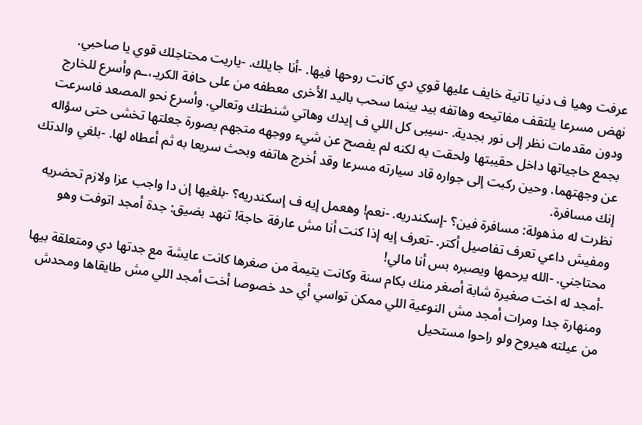عرفت وهيا ف دنيا تانية خايف عليها قوي دي كانت روحها فيها. -أنا جايلك. -ياريت محتاجلك قوي يا صاحبي.
نهض مسرعا يلتقف مفاتيحه وهاتفه بيد بينما سحب باليد الأخرى معطفه من على حافة الكريـ،ـم وأسرع للخارج ودون مقدمات نظر إلى نور بجدية. -سيبى كل اللي ف إيدك وهاتي شنطتك وتعالي. وأسرع نحو المصعد فاسرعت بجمع حاجياتها داخل حقيبتها ولحقت به لكنه لم يفصح عن شيء ووجهه متجهم بصورة جعلتها تخشى حتى سؤاله عن وجهتهما. وحين ركبت إلى جواره قاد سيارته مسرعا وقد أخرج هاتفه وبحث سريعا به ثم أعطاه لها. -بلغي والدتك إنك مسافرة.
نظرت له مذهولة: مسافرة فين؟ -إسكندريه. -نعم! وهعمل إيه ف إسكندريه؟ -بلغيها إن دا واجب عزا ولازم تحضريه ومفيش داعي تعرف تفاصيل أكتر. -تعرف إيه إذا كنت أنا مش عارفة حاجة! تنهد بضيق: جدة أمجد اتوفت وهو محتاجني. -الله يرحمها ويصبره بس أنا مالي!
-أمجد له اخت صغيرة شابة أصغر منك بكام سنة وكانت يتيمة من صغرها كانت عايشة مع جدتها دي ومتعلقة بيها ومنهارة جدا ومرات أمجد مش النوعية اللي ممكن تواسي أي حد خصوصا أخت أمجد اللي مش طايقاها ومحدش من عيلته هيروح ولو راحوا مستحيل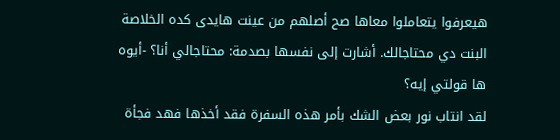هيعرفوا يتعاملوا معاها صح أصلهم من عينت هايدى كده الخلاصة البنت دي محتاجالك. أشارت إلى نفسها بصدمة: محتاجالي أنا؟ -أيوه ها قولتي إيه؟
لقد انتاب نور بعض الشك بأمر هذه السفرة فقد أخذها فهد فجأة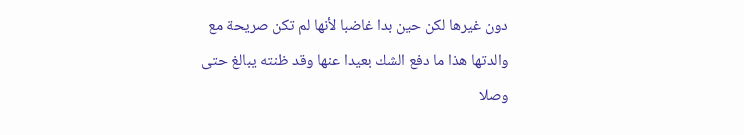دون غيرها لكن حين بدا غاضبا لأنها لم تكن صريحة مع والدتها هذا ما دفع الشك بعيدا عنها وقد ظنته يبالغ حتى وصلا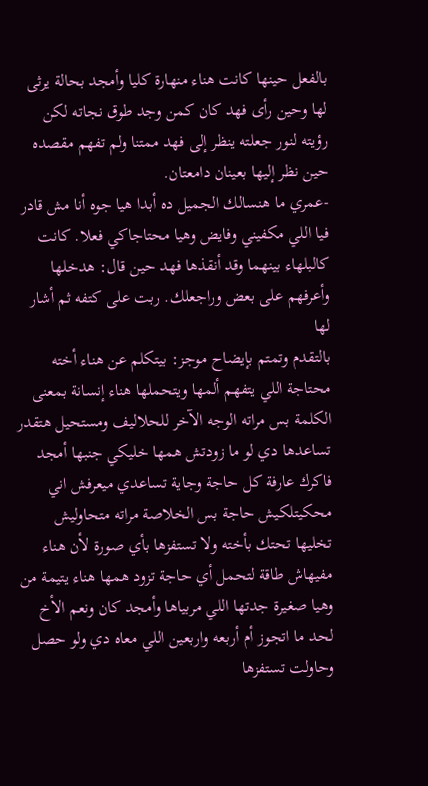بالفعل حينها كانت هناء منهارة كليا وأمجد بحالة يرثى لها وحين رأى فهد كان كمن وجد طوق نجاته لكن رؤيته لنور جعلته ينظر إلى فهد ممتنا ولم تفهم مقصده حين نظر إليها بعينان دامعتان.
-عمري ما هنسالك الجميل ده أبدا هيا جوه أنا مش قادر فيا اللي مكفيني وفايض وهيا محتاجاكي فعلا. كانت كالبلهاء بينهما وقد أنقذها فهد حين قال: هدخلها وأعرفهم على بعض وراجعلك. ربت على كتفه ثم أشار لها
بالتقدم وتمتم بإيضاح موجز: بيتكلم عن هناء أخته محتاجة اللي يتفهم ألمها ويتحملها هناء إنسانة بمعنى الكلمة بس مراته الوجه الآخر للحلاليف ومستحيل هتقدر تساعدها دي لو ما زودتش همها خليكي جنبها أمجد فاكرك عارفة كل حاجة وجاية تساعدي ميعرفش اني محكيتلكيش حاجة بس الخلاصة مراته متحاوليش تخليها تحتك بأخته ولا تستفزها بأي صورة لأن هناء مفيهاش طاقة لتحمل أي حاجة تزود همها هناء يتيمة من وهيا صغيرة جدتها اللي مربياها وأمجد كان ونعم الأخ لحد ما اتجوز أم أربعه واربعين اللي معاه دي ولو حصل وحاولت تستفزها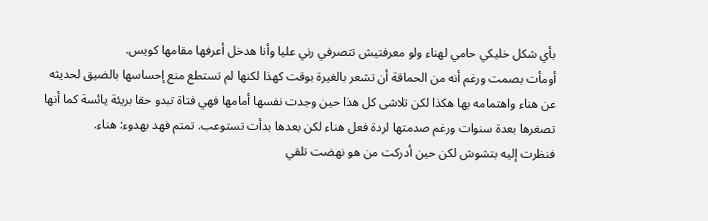بأي شكل خليكي حامي لهناء ولو معرفتيش تتصرفي رني عليا وأنا هدخل أعرفها مقامها كويس.
أومأت بصمت ورغم أنه من الحماقة أن تشعر بالغيرة بوقت كهذا لكنها لم تستطع منع إحساسها بالضيق لحديثه عن هناء واهتمامه بها هكذا لكن تلاشى كل هذا حين وجدت نفسها أمامها فهي فتاة تبدو حقا بريئة يائسة كما أنها تصغرها بعدة سنوات ورغم صدمتها لردة فعل هناء لكن بعدها بدأت تستوعب. تمتم فهد بهدوء: هناء.
فنظرت إليه بتشوش لكن حين أدركت من هو نهضت تلقي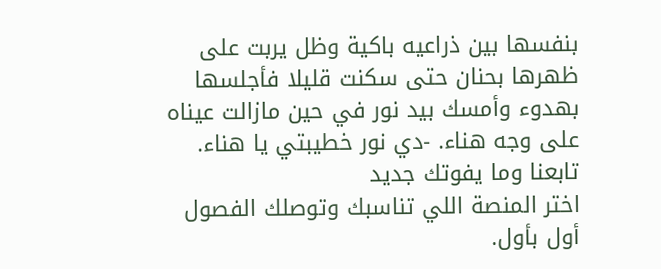بنفسها بين ذراعيه باكية وظل يربت على ظهرها بحنان حتى سكنت قليلا فأجلسها بهدوء وأمسك بيد نور في حين مازالت عيناه على وجه هناء. -دي نور خطيبتي يا هناء.
تابعنا وما يفوتك جديد
اختر المنصة اللي تناسبك وتوصلك الفصول أول بأول.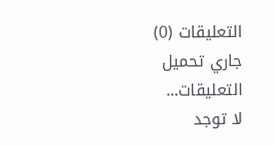التعليقات (0)
جاري تحميل التعليقات...
لا توجد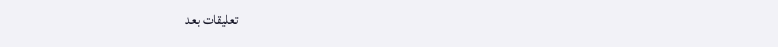تعليقات بعد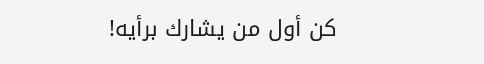كن أول من يشارك برأيه!